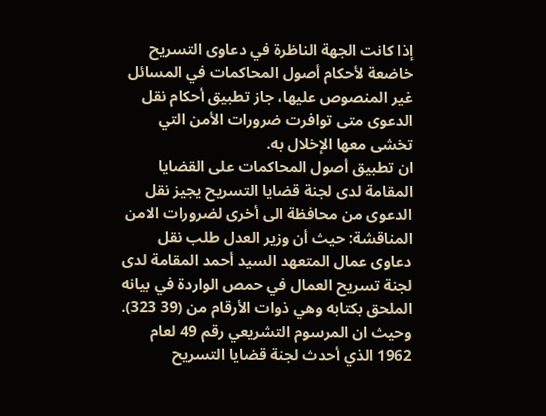إذا كانت الجهة الناظرة في دعاوى التسريح خاضعة لأحكام أصول المحاكمات في المسائل غير المنصوص عليها، جاز تطبيق أحكام نقل الدعوى متى توافرت ضرورات الأمن التي تخشى معها الإخلال به.
ان تطبيق أصول المحاكمات على القضايا المقامة لدى لجنة قضايا التسريح يجيز نقل الدعوى من محافظة الى أخرى لضرورات الامن المناقشة: حيث أن وزير العدل طلب نقل دعاوى عمال المتعهد السيد أحمد المقامة لدى لجنة تسريح العمال في حمص الواردة في بيانه الملحق بكتابه وهي ذوات الأرقام من (39 323). وحيث ان المرسوم التشريعي رقم 49 لعام 1962 الذي أحدث لجنة قضايا التسريح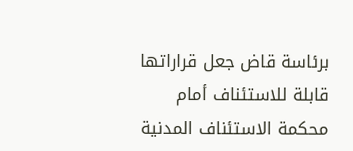برئاسة قاض جعل قراراتها قابلة للاستئناف أمام محكمة الاستئناف المدنية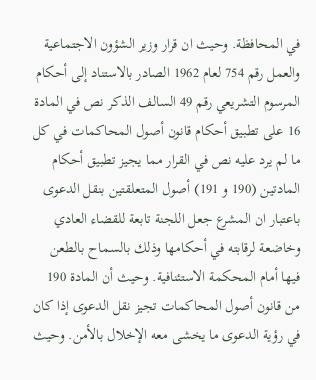في المحافظة. وحيث ان قرار وزير الشؤون الاجتماعية والعمل رقم 754 لعام 1962 الصادر بالاستناد إلى أحكام المرسوم التشريعي رقم 49 السالف الذكر نص في المادة 16 على تطبيق أحكام قانون أصول المحاكمات في كل ما لم يرد عليه نص في القرار مما يجيز تطبيق أحكام المادتين (190 و 191) أصول المتعلقتين بنقل الدعوى باعتبار ان المشرع جعل اللجنة تابعة للقضاء العادي وخاضعة لرقابته في أحكامها وذلك بالسماح بالطعن فيها أمام المحكمة الاستئنافية. وحيث أن المادة 190 من قانون أصول المحاكمات تجيز نقل الدعوى إذا كان في رؤية الدعوى ما يخشى معه الإخلال بالأمن. وحيث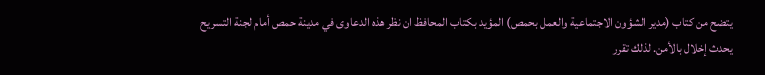يتضح من كتاب (مدير الشؤون الاجتماعية والعمل بحمص) المؤيد بكتاب المحافظ ان نظر هذه الدعاوى في مدينة حمص أمام لجنة التسريح يحدث إخلال بالأمن. لذلك تقرر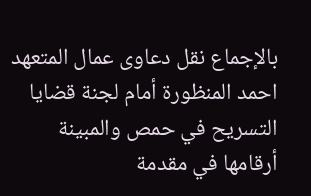بالإجماع نقل دعاوى عمال المتعهد احمد المنظورة أمام لجنة قضايا التسريح في حمص والمبينة أرقامها في مقدمة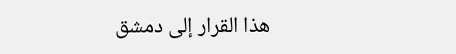هذا القرار إلى دمشق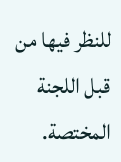للنظر فيها من قبل اللجنة المختصة.